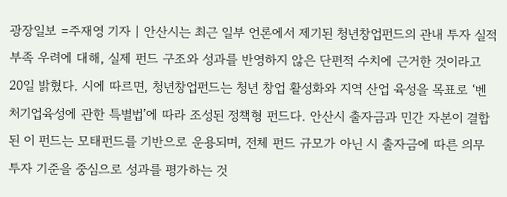광장일보 =주재영 기자 | 안산시는 최근 일부 언론에서 제기된 청년창업펀드의 관내 투자 실적 부족 우려에 대해, 실제 펀드 구조와 성과를 반영하지 않은 단편적 수치에 근거한 것이라고 20일 밝혔다. 시에 따르면, 청년창업펀드는 청년 창업 활성화와 지역 산업 육성을 목표로 ‘벤처기업육성에 관한 특별법’에 따라 조성된 정책형 펀드다. 안산시 출자금과 민간 자본이 결합된 이 펀드는 모태펀드를 기반으로 운용되며, 전체 펀드 규모가 아닌 시 출자금에 따른 의무 투자 기준을 중심으로 성과를 평가하는 것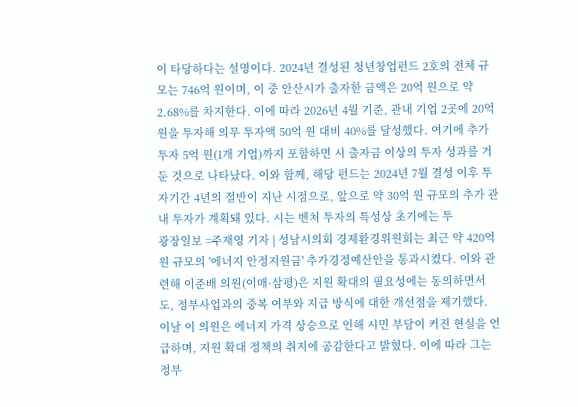이 타당하다는 설명이다. 2024년 결성된 청년창업펀드 2호의 전체 규모는 746억 원이며, 이 중 안산시가 출자한 금액은 20억 원으로 약 2.68%를 차지한다. 이에 따라 2026년 4월 기준, 관내 기업 2곳에 20억 원을 투자해 의무 투자액 50억 원 대비 40%를 달성했다. 여기에 추가 투자 5억 원(1개 기업)까지 포함하면 시 출자금 이상의 투자 성과를 거둔 것으로 나타났다. 이와 함께, 해당 펀드는 2024년 7월 결성 이후 투자기간 4년의 절반이 지난 시점으로, 앞으로 약 30억 원 규모의 추가 관내 투자가 계획돼 있다. 시는 벤처 투자의 특성상 초기에는 투
광장일보 =주재영 기자 | 성남시의회 경제환경위원회는 최근 약 420억 원 규모의 '에너지 안정지원금' 추가경정예산안을 통과시켰다. 이와 관련해 이준배 의원(이매·삼평)은 지원 확대의 필요성에는 동의하면서도, 정부사업과의 중복 여부와 지급 방식에 대한 개선점을 제기했다. 이날 이 의원은 에너지 가격 상승으로 인해 시민 부담이 커진 현실을 언급하며, 지원 확대 정책의 취지에 공감한다고 밝혔다. 이에 따라 그는 정부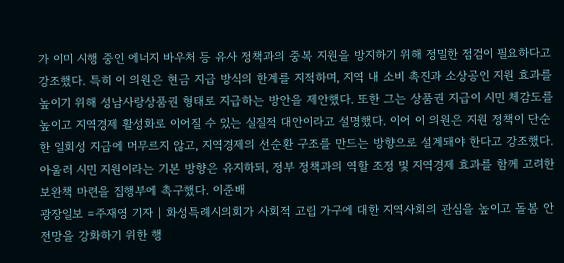가 이미 시행 중인 에너지 바우처 등 유사 정책과의 중복 지원을 방지하기 위해 정밀한 점검이 필요하다고 강조했다. 특히 이 의원은 현금 지급 방식의 한계를 지적하며, 지역 내 소비 촉진과 소상공인 지원 효과를 높이기 위해 성남사랑상품권 형태로 지급하는 방안을 제안했다. 또한 그는 상품권 지급이 시민 체감도를 높이고 지역경제 활성화로 이어질 수 있는 실질적 대안이라고 설명했다. 이어 이 의원은 지원 정책이 단순한 일회성 지급에 머무르지 않고, 지역경제의 선순환 구조를 만드는 방향으로 설계돼야 한다고 강조했다. 아울러 시민 지원이라는 기본 방향은 유지하되, 정부 정책과의 역할 조정 및 지역경제 효과를 함께 고려한 보완책 마련을 집행부에 촉구했다. 이준배
광장일보 =주재영 기자 | 화성특례시의회가 사회적 고립 가구에 대한 지역사회의 관심을 높이고 돌봄 안전망을 강화하기 위한 행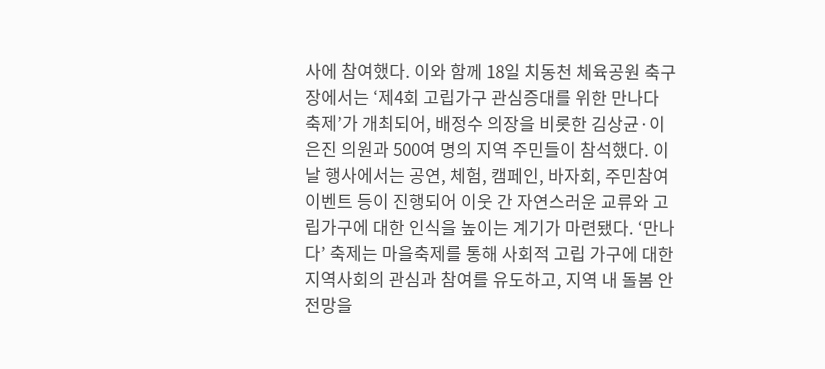사에 참여했다. 이와 함께 18일 치동천 체육공원 축구장에서는 ‘제4회 고립가구 관심증대를 위한 만나다 축제’가 개최되어, 배정수 의장을 비롯한 김상균·이은진 의원과 500여 명의 지역 주민들이 참석했다. 이날 행사에서는 공연, 체험, 캠페인, 바자회, 주민참여 이벤트 등이 진행되어 이웃 간 자연스러운 교류와 고립가구에 대한 인식을 높이는 계기가 마련됐다. ‘만나다’ 축제는 마을축제를 통해 사회적 고립 가구에 대한 지역사회의 관심과 참여를 유도하고, 지역 내 돌봄 안전망을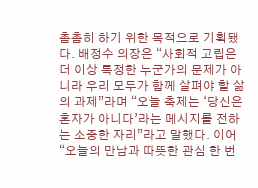촘촘히 하기 위한 목적으로 기획됐다. 배정수 의장은 “사회적 고립은 더 이상 특정한 누군가의 문제가 아니라 우리 모두가 함께 살펴야 할 삶의 과제”라며 “오늘 축제는 ‘당신은 혼자가 아니다’라는 메시지를 전하는 소중한 자리”라고 말했다. 이어 “오늘의 만남과 따뜻한 관심 한 번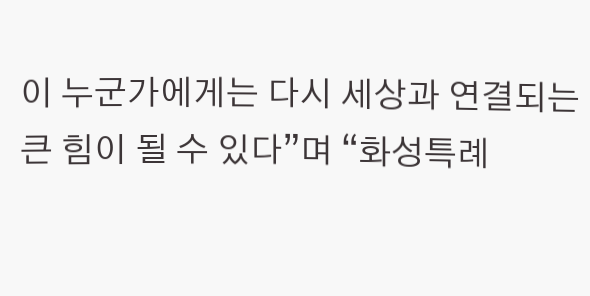이 누군가에게는 다시 세상과 연결되는 큰 힘이 될 수 있다”며 “화성특례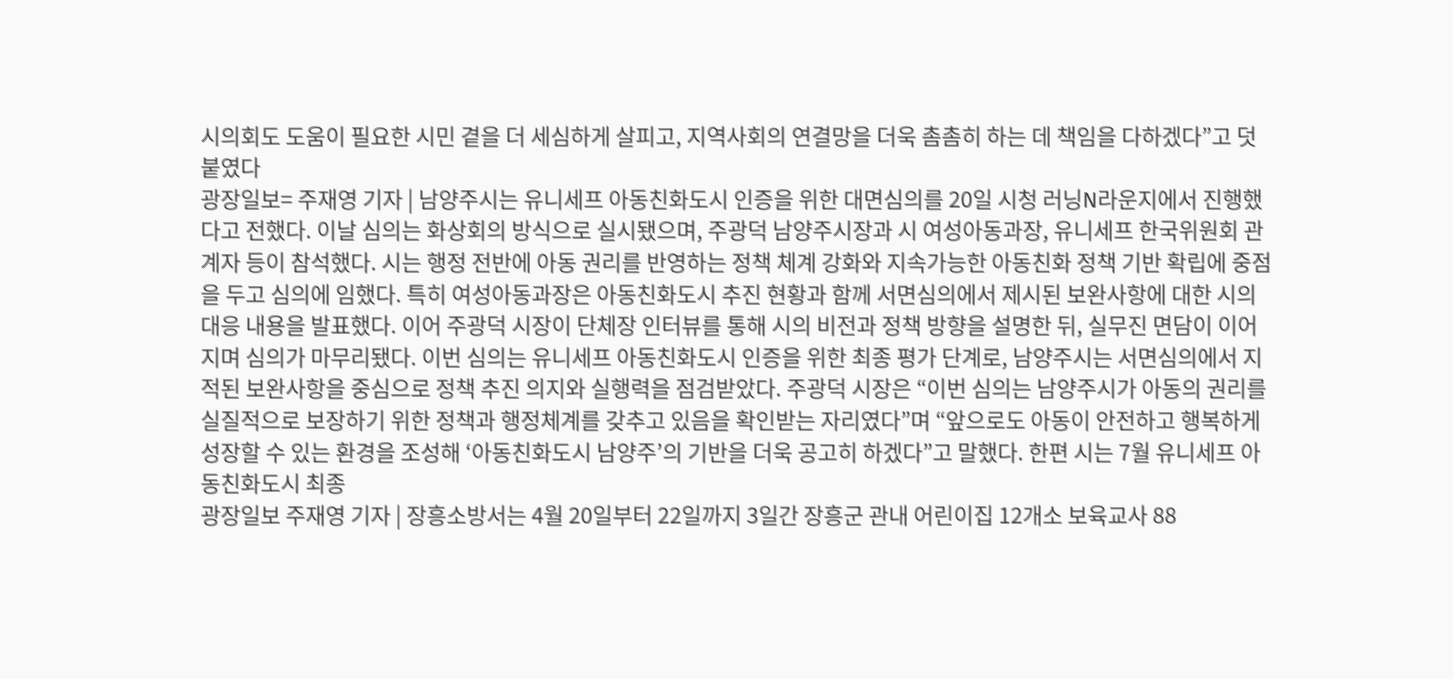시의회도 도움이 필요한 시민 곁을 더 세심하게 살피고, 지역사회의 연결망을 더욱 촘촘히 하는 데 책임을 다하겠다”고 덧붙였다
광장일보= 주재영 기자 | 남양주시는 유니세프 아동친화도시 인증을 위한 대면심의를 20일 시청 러닝N라운지에서 진행했다고 전했다. 이날 심의는 화상회의 방식으로 실시됐으며, 주광덕 남양주시장과 시 여성아동과장, 유니세프 한국위원회 관계자 등이 참석했다. 시는 행정 전반에 아동 권리를 반영하는 정책 체계 강화와 지속가능한 아동친화 정책 기반 확립에 중점을 두고 심의에 임했다. 특히 여성아동과장은 아동친화도시 추진 현황과 함께 서면심의에서 제시된 보완사항에 대한 시의 대응 내용을 발표했다. 이어 주광덕 시장이 단체장 인터뷰를 통해 시의 비전과 정책 방향을 설명한 뒤, 실무진 면담이 이어지며 심의가 마무리됐다. 이번 심의는 유니세프 아동친화도시 인증을 위한 최종 평가 단계로, 남양주시는 서면심의에서 지적된 보완사항을 중심으로 정책 추진 의지와 실행력을 점검받았다. 주광덕 시장은 “이번 심의는 남양주시가 아동의 권리를 실질적으로 보장하기 위한 정책과 행정체계를 갖추고 있음을 확인받는 자리였다”며 “앞으로도 아동이 안전하고 행복하게 성장할 수 있는 환경을 조성해 ‘아동친화도시 남양주’의 기반을 더욱 공고히 하겠다”고 말했다. 한편 시는 7월 유니세프 아동친화도시 최종
광장일보 주재영 기자 | 장흥소방서는 4월 20일부터 22일까지 3일간 장흥군 관내 어린이집 12개소 보육교사 88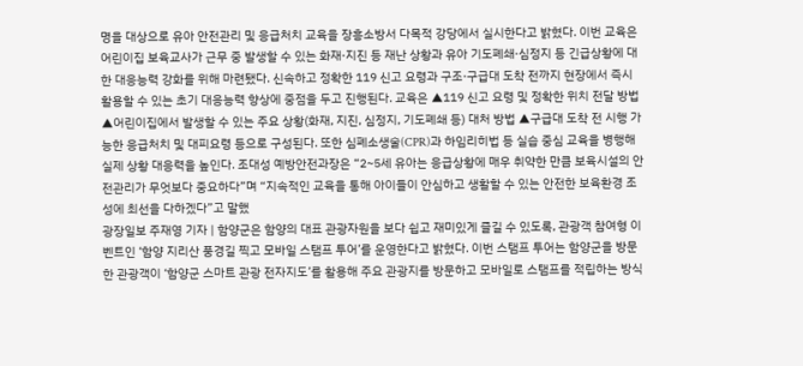명을 대상으로 유아 안전관리 및 응급처치 교육을 장흥소방서 다목적 강당에서 실시한다고 밝혔다. 이번 교육은 어린이집 보육교사가 근무 중 발생할 수 있는 화재·지진 등 재난 상황과 유아 기도폐쇄·심정지 등 긴급상황에 대한 대응능력 강화를 위해 마련됐다. 신속하고 정확한 119 신고 요령과 구조·구급대 도착 전까지 현장에서 즉시 활용할 수 있는 초기 대응능력 향상에 중점을 두고 진행된다. 교육은 ▲119 신고 요령 및 정확한 위치 전달 방법 ▲어린이집에서 발생할 수 있는 주요 상황(화재, 지진, 심정지, 기도폐쇄 등) 대처 방법 ▲구급대 도착 전 시행 가능한 응급처치 및 대피요령 등으로 구성된다. 또한 심폐소생술(CPR)과 하임리히법 등 실습 중심 교육을 병행해 실제 상황 대응력을 높인다. 조대성 예방안전과장은 “2~5세 유아는 응급상황에 매우 취약한 만큼 보육시설의 안전관리가 무엇보다 중요하다”며 “지속적인 교육을 통해 아이들이 안심하고 생활할 수 있는 안전한 보육환경 조성에 최선을 다하겠다”고 말했
광장일보 주재영 기자 | 함양군은 함양의 대표 관광자원을 보다 쉽고 재미있게 즐길 수 있도록, 관광객 참여형 이벤트인 ‘함양 지리산 풍경길 찍고 모바일 스탬프 투어’를 운영한다고 밝혔다. 이번 스탬프 투어는 함양군을 방문한 관광객이 ‘함양군 스마트 관광 전자지도’를 활용해 주요 관광지를 방문하고 모바일로 스탬프를 적립하는 방식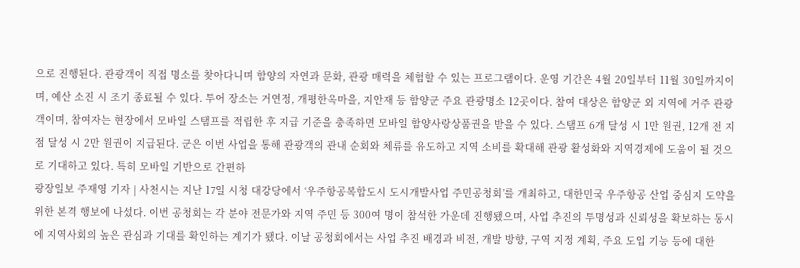으로 진행된다. 관광객이 직접 명소를 찾아다니며 함양의 자연과 문화, 관광 매력을 체험할 수 있는 프로그램이다. 운영 기간은 4월 20일부터 11월 30일까지이며, 예산 소진 시 조기 종료될 수 있다. 투어 장소는 거연정, 개평한옥마을, 지안재 등 함양군 주요 관광명소 12곳이다. 참여 대상은 함양군 외 지역에 거주 관광객이며, 참여자는 현장에서 모바일 스탬프를 적립한 후 지급 기준을 충족하면 모바일 함양사랑상품권을 받을 수 있다. 스탬프 6개 달성 시 1만 원권, 12개 전 지점 달성 시 2만 원권이 지급된다. 군은 이번 사업을 통해 관광객의 관내 순회와 체류를 유도하고 지역 소비를 확대해 관광 활성화와 지역경제에 도움이 될 것으로 기대하고 있다. 특히 모바일 기반으로 간편하
광장일보 주재영 기자 | 사천시는 지난 17일 시청 대강당에서 ‘우주항공복합도시 도시개발사업 주민공청회’를 개최하고, 대한민국 우주항공 산업 중심지 도약을 위한 본격 행보에 나섰다. 이번 공청회는 각 분야 전문가와 지역 주민 등 300여 명이 참석한 가운데 진행됐으며, 사업 추진의 투명성과 신뢰성을 확보하는 동시에 지역사회의 높은 관심과 기대를 확인하는 계기가 됐다. 이날 공청회에서는 사업 추진 배경과 비전, 개발 방향, 구역 지정 계획, 주요 도입 기능 등에 대한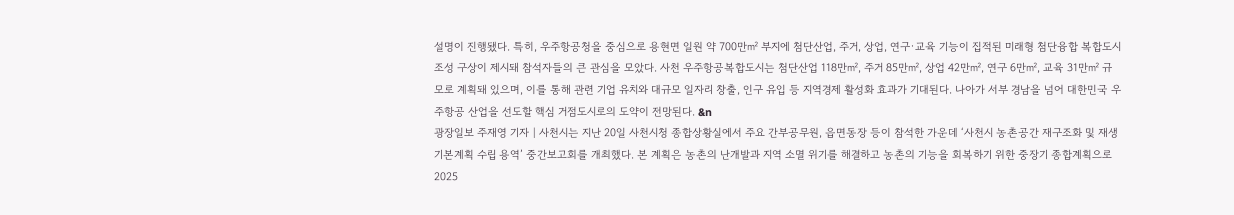설명이 진행됐다. 특히, 우주항공청을 중심으로 용현면 일원 약 700만㎡ 부지에 첨단산업, 주거, 상업, 연구·교육 기능이 집적된 미래형 첨단융합 복합도시 조성 구상이 제시돼 참석자들의 큰 관심을 모았다. 사천 우주항공복합도시는 첨단산업 118만㎡, 주거 85만㎡, 상업 42만㎡, 연구 6만㎡, 교육 31만㎡ 규모로 계획돼 있으며, 이를 통해 관련 기업 유치와 대규모 일자리 창출, 인구 유입 등 지역경제 활성화 효과가 기대된다. 나아가 서부 경남을 넘어 대한민국 우주항공 산업을 선도할 핵심 거점도시로의 도약이 전망된다. &n
광장일보 주재영 기자 | 사천시는 지난 20일 사천시청 종합상황실에서 주요 간부공무원, 읍면동장 등이 참석한 가운데 ‘사천시 농촌공간 재구조화 및 재생 기본계획 수립 용역’ 중간보고회를 개최했다. 본 계획은 농촌의 난개발과 지역 소멸 위기를 해결하고 농촌의 기능을 회복하기 위한 중장기 종합계획으로 2025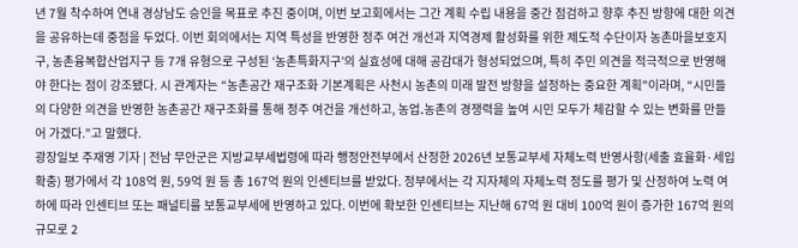년 7월 착수하여 연내 경상남도 승인을 목표로 추진 중이며, 이번 보고회에서는 그간 계획 수립 내용을 중간 점검하고 향후 추진 방향에 대한 의견을 공유하는데 중점을 두었다. 이번 회의에서는 지역 특성을 반영한 정주 여건 개선과 지역경제 활성화를 위한 제도적 수단이자 농촌마을보호지구, 농촌융복합산업지구 등 7개 유형으로 구성된 ‘농촌특화지구’의 실효성에 대해 공감대가 형성되었으며, 특히 주민 의견을 적극적으로 반영해야 한다는 점이 강조됐다. 시 관계자는 “농촌공간 재구조화 기본계획은 사천시 농촌의 미래 발전 방향을 설정하는 중요한 계획”이라며, “시민들의 다양한 의견을 반영한 농촌공간 재구조화를 통해 정주 여건을 개선하고, 농업․농촌의 경쟁력을 높여 시민 모두가 체감할 수 있는 변화를 만들어 가겠다.”고 말했다.
광장일보 주재영 기자 | 전남 무안군은 지방교부세법령에 따라 행정안전부에서 산정한 2026년 보통교부세 자체노력 반영사항(세출 효율화·세입확충) 평가에서 각 108억 원, 59억 원 등 총 167억 원의 인센티브를 받았다. 정부에서는 각 지자체의 자체노력 정도를 평가 및 산정하여 노력 여하에 따라 인센티브 또는 패널티를 보통교부세에 반영하고 있다. 이번에 확보한 인센티브는 지난해 67억 원 대비 100억 원이 증가한 167억 원의 규모로 2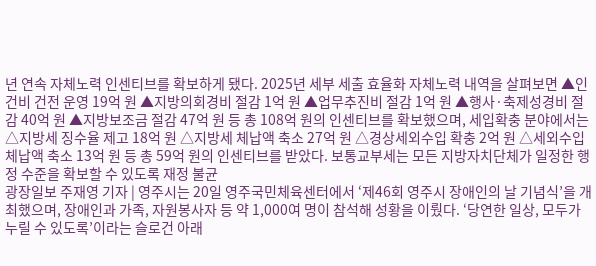년 연속 자체노력 인센티브를 확보하게 됐다. 2025년 세부 세출 효율화 자체노력 내역을 살펴보면 ▲인건비 건전 운영 19억 원 ▲지방의회경비 절감 1억 원 ▲업무추진비 절감 1억 원 ▲행사·축제성경비 절감 40억 원 ▲지방보조금 절감 47억 원 등 총 108억 원의 인센티브를 확보했으며, 세입확충 분야에서는 △지방세 징수율 제고 18억 원 △지방세 체납액 축소 27억 원 △경상세외수입 확충 2억 원 △세외수입 체납액 축소 13억 원 등 총 59억 원의 인센티브를 받았다. 보통교부세는 모든 지방자치단체가 일정한 행정 수준을 확보할 수 있도록 재정 불균
광장일보 주재영 기자 | 영주시는 20일 영주국민체육센터에서 ‘제46회 영주시 장애인의 날 기념식’을 개최했으며, 장애인과 가족, 자원봉사자 등 약 1,000여 명이 참석해 성황을 이뤘다. ‘당연한 일상, 모두가 누릴 수 있도록’이라는 슬로건 아래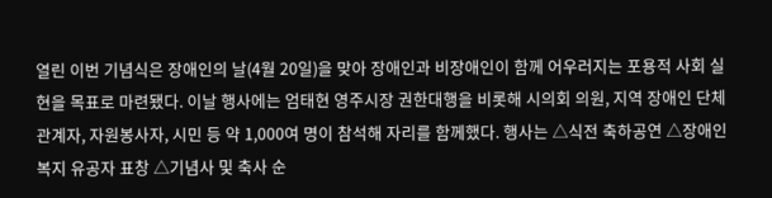열린 이번 기념식은 장애인의 날(4월 20일)을 맞아 장애인과 비장애인이 함께 어우러지는 포용적 사회 실현을 목표로 마련됐다. 이날 행사에는 엄태현 영주시장 권한대행을 비롯해 시의회 의원, 지역 장애인 단체 관계자, 자원봉사자, 시민 등 약 1,000여 명이 참석해 자리를 함께했다. 행사는 △식전 축하공연 △장애인복지 유공자 표창 △기념사 및 축사 순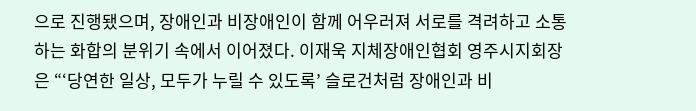으로 진행됐으며, 장애인과 비장애인이 함께 어우러져 서로를 격려하고 소통하는 화합의 분위기 속에서 이어졌다. 이재욱 지체장애인협회 영주시지회장은 “‘당연한 일상, 모두가 누릴 수 있도록’ 슬로건처럼 장애인과 비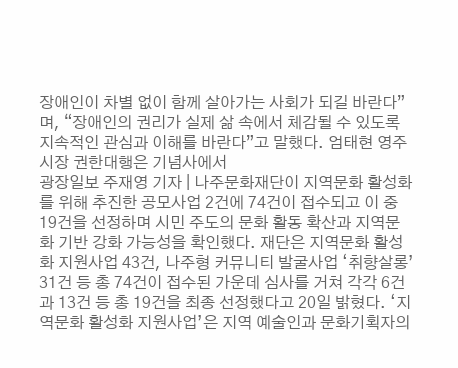장애인이 차별 없이 함께 살아가는 사회가 되길 바란다”며, “장애인의 권리가 실제 삶 속에서 체감될 수 있도록 지속적인 관심과 이해를 바란다”고 말했다. 엄태현 영주시장 권한대행은 기념사에서
광장일보 주재영 기자 | 나주문화재단이 지역문화 활성화를 위해 추진한 공모사업 2건에 74건이 접수되고 이 중 19건을 선정하며 시민 주도의 문화 활동 확산과 지역문화 기반 강화 가능성을 확인했다. 재단은 지역문화 활성화 지원사업 43건, 나주형 커뮤니티 발굴사업 ‘취향살롱’ 31건 등 총 74건이 접수된 가운데 심사를 거쳐 각각 6건과 13건 등 총 19건을 최종 선정했다고 20일 밝혔다. ‘지역문화 활성화 지원사업’은 지역 예술인과 문화기획자의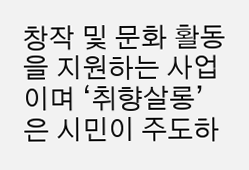창작 및 문화 활동을 지원하는 사업이며 ‘취향살롱’은 시민이 주도하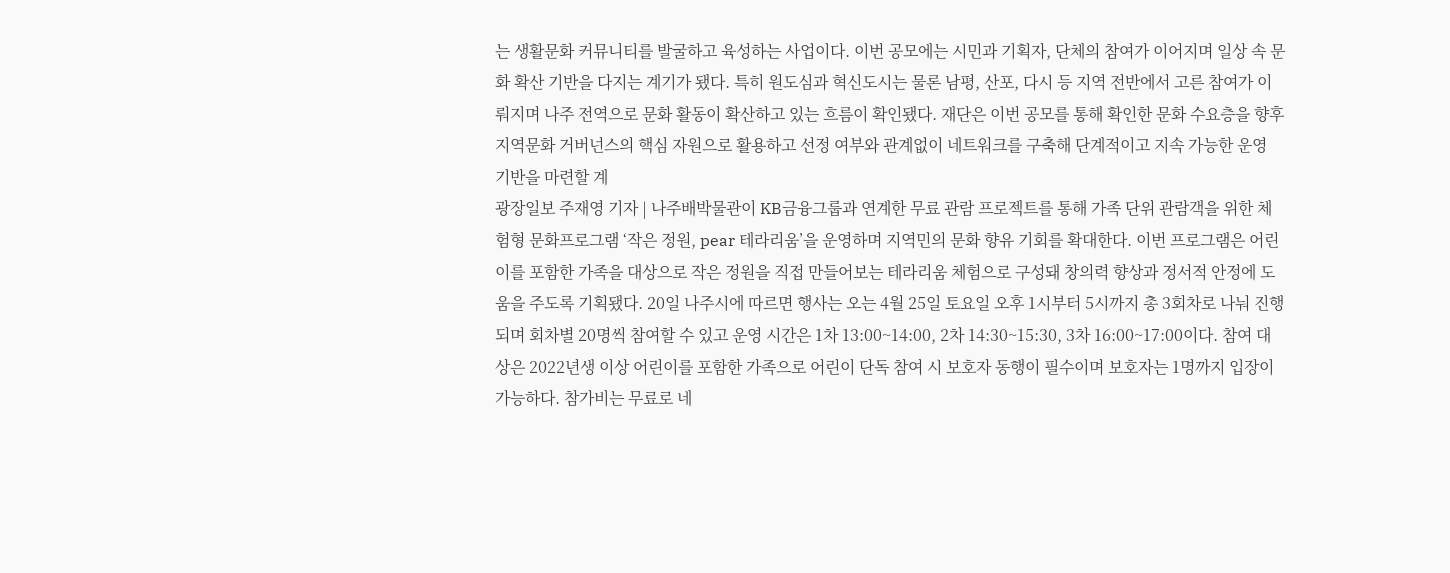는 생활문화 커뮤니티를 발굴하고 육성하는 사업이다. 이번 공모에는 시민과 기획자, 단체의 참여가 이어지며 일상 속 문화 확산 기반을 다지는 계기가 됐다. 특히 원도심과 혁신도시는 물론 남평, 산포, 다시 등 지역 전반에서 고른 참여가 이뤄지며 나주 전역으로 문화 활동이 확산하고 있는 흐름이 확인됐다. 재단은 이번 공모를 통해 확인한 문화 수요층을 향후 지역문화 거버넌스의 핵심 자원으로 활용하고 선정 여부와 관계없이 네트워크를 구축해 단계적이고 지속 가능한 운영 기반을 마련할 계
광장일보 주재영 기자 | 나주배박물관이 KB금융그룹과 연계한 무료 관람 프로젝트를 통해 가족 단위 관람객을 위한 체험형 문화프로그램 ‘작은 정원, pear 테라리움’을 운영하며 지역민의 문화 향유 기회를 확대한다. 이번 프로그램은 어린이를 포함한 가족을 대상으로 작은 정원을 직접 만들어보는 테라리움 체험으로 구성돼 창의력 향상과 정서적 안정에 도움을 주도록 기획됐다. 20일 나주시에 따르면 행사는 오는 4월 25일 토요일 오후 1시부터 5시까지 총 3회차로 나눠 진행되며 회차별 20명씩 참여할 수 있고 운영 시간은 1차 13:00~14:00, 2차 14:30~15:30, 3차 16:00~17:00이다. 참여 대상은 2022년생 이상 어린이를 포함한 가족으로 어린이 단독 참여 시 보호자 동행이 필수이며 보호자는 1명까지 입장이 가능하다. 참가비는 무료로 네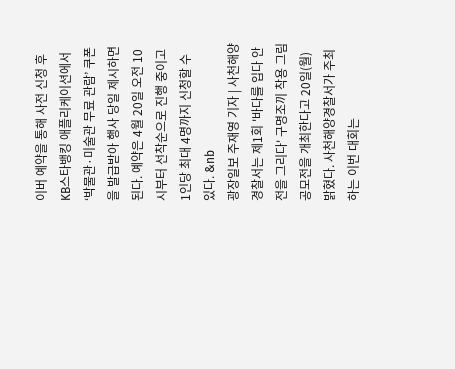이버 예약을 통해 사전 신청 후 KB스타뱅킹 애플리케이션에서 ‘박물관·미술관 무료 관람’ 쿠폰을 발급받아 행사 당일 제시하면 된다. 예약은 4월 20일 오전 10시부터 선착순으로 진행 중이고 1인당 최대 4명까지 신청할 수 있다. &nb
광장일보 주재영 기자 | 사천해양경찰서는 제1회 '바다를 입다 안전을 그리다' 구명조끼 착용 그림 공모전을 개최한다고 20일(월) 밝혔다. 사천해양경찰서가 주최하는 이번 대회는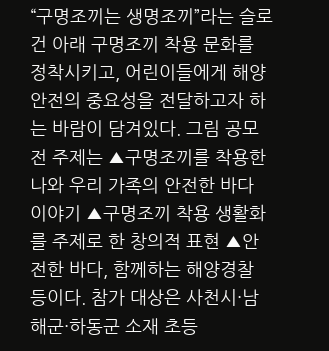“구명조끼는 생명조끼”라는 슬로건 아래 구명조끼 착용 문화를 정착시키고, 어린이들에게 해양 안전의 중요성을 전달하고자 하는 바람이 담겨있다. 그림 공모전 주제는 ▲구명조끼를 착용한 나와 우리 가족의 안전한 바다 이야기 ▲구명조끼 착용 생활화를 주제로 한 창의적 표현 ▲안전한 바다, 함께하는 해양경찰 등이다. 참가 대상은 사천시·남해군·하동군 소재 초등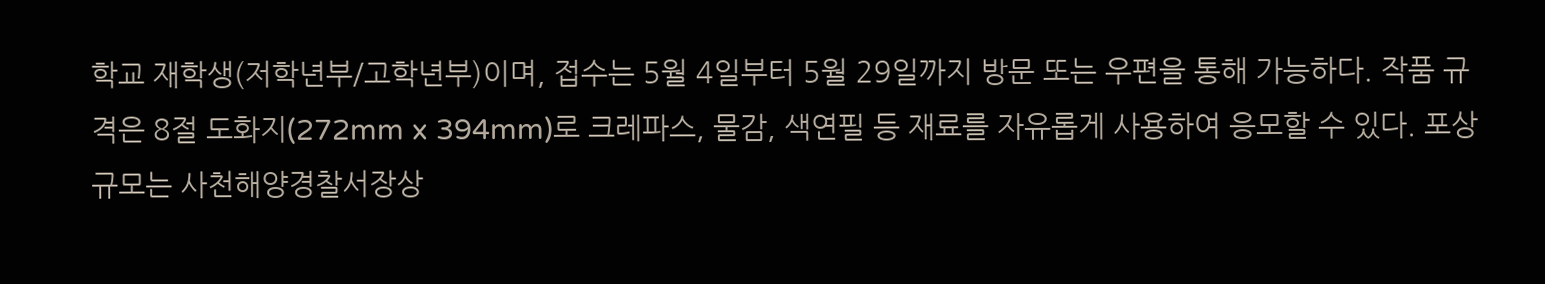학교 재학생(저학년부/고학년부)이며, 접수는 5월 4일부터 5월 29일까지 방문 또는 우편을 통해 가능하다. 작품 규격은 8절 도화지(272mm x 394mm)로 크레파스, 물감, 색연필 등 재료를 자유롭게 사용하여 응모할 수 있다. 포상 규모는 사천해양경찰서장상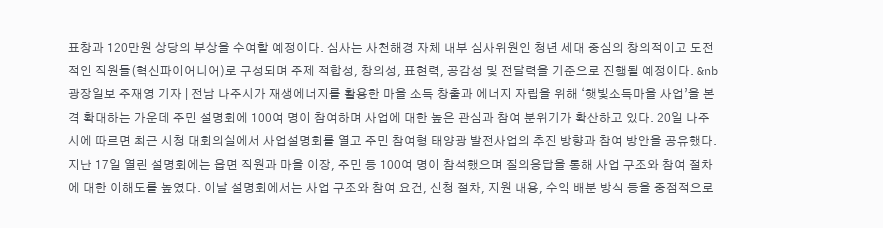표창과 120만원 상당의 부상을 수여할 예정이다. 심사는 사천해경 자체 내부 심사위원인 청년 세대 중심의 창의적이고 도전적인 직원들(혁신파이어니어)로 구성되며 주제 적합성, 창의성, 표현력, 공감성 및 전달력을 기준으로 진행될 예정이다. &nb
광장일보 주재영 기자 | 전남 나주시가 재생에너지를 활용한 마을 소득 창출과 에너지 자립을 위해 ‘햇빛소득마을 사업’을 본격 확대하는 가운데 주민 설명회에 100여 명이 참여하며 사업에 대한 높은 관심과 참여 분위기가 확산하고 있다. 20일 나주시에 따르면 최근 시청 대회의실에서 사업설명회를 열고 주민 참여형 태양광 발전사업의 추진 방향과 참여 방안을 공유했다. 지난 17일 열린 설명회에는 읍면 직원과 마을 이장, 주민 등 100여 명이 참석했으며 질의응답을 통해 사업 구조와 참여 절차에 대한 이해도를 높였다. 이날 설명회에서는 사업 구조와 참여 요건, 신청 절차, 지원 내용, 수익 배분 방식 등을 중점적으로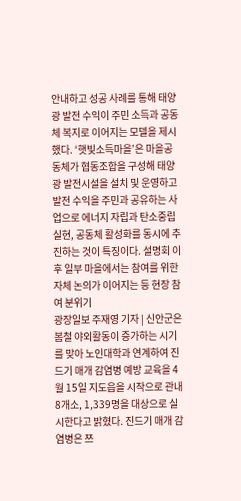안내하고 성공 사례를 통해 태양광 발전 수익이 주민 소득과 공동체 복지로 이어지는 모델을 제시했다. ‘햇빛소득마을’은 마을공동체가 협동조합을 구성해 태양광 발전시설을 설치 및 운영하고 발전 수익을 주민과 공유하는 사업으로 에너지 자립과 탄소중립 실현, 공동체 활성화를 동시에 추진하는 것이 특징이다. 설명회 이후 일부 마을에서는 참여를 위한 자체 논의가 이어지는 등 현장 참여 분위기
광장일보 주재영 기자 | 신안군은 봄철 야외활동이 증가하는 시기를 맞아 노인대학과 연계하여 진드기 매개 감염병 예방 교육을 4월 15일 지도읍을 시작으로 관내 8개소, 1,339명을 대상으로 실시한다고 밝혔다. 진드기 매개 감염병은 쯔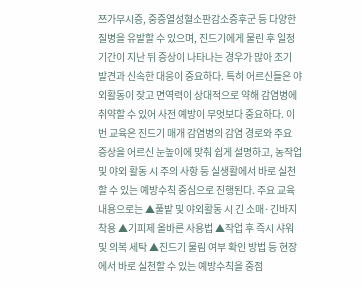쯔가무시증, 중증열성혈소판감소증후군 등 다양한 질병을 유발할 수 있으며, 진드기에게 물린 후 일정 기간이 지난 뒤 증상이 나타나는 경우가 많아 조기 발견과 신속한 대응이 중요하다. 특히 어르신들은 야외활동이 잦고 면역력이 상대적으로 약해 감염병에 취약할 수 있어 사전 예방이 무엇보다 중요하다. 이번 교육은 진드기 매개 감염병의 감염 경로와 주요 증상을 어르신 눈높이에 맞춰 쉽게 설명하고, 농작업 및 야외 활동 시 주의 사항 등 실생활에서 바로 실천할 수 있는 예방수칙 중심으로 진행된다. 주요 교육 내용으로는 ▲풀밭 및 야외활동 시 긴 소매·긴바지 착용 ▲기피제 올바른 사용법 ▲작업 후 즉시 샤워 및 의복 세탁 ▲진드기 물림 여부 확인 방법 등 현장에서 바로 실천할 수 있는 예방수칙을 중점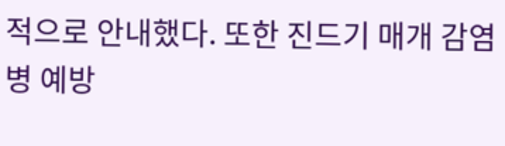적으로 안내했다. 또한 진드기 매개 감염병 예방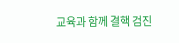교육과 함께 결핵 검진